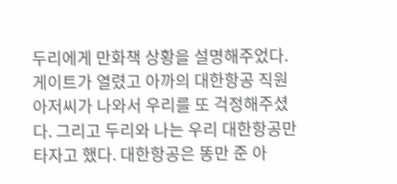두리에게 만화책 상황을 설명해주었다. 게이트가 열렸고 아까의 대한항공 직원 아저씨가 나와서 우리를 또 걱정해주셨다. 그리고 두리와 나는 우리 대한항공만 타자고 했다. 대한항공은 똥만 준 아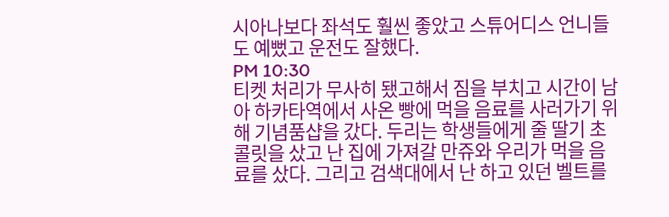시아나보다 좌석도 훨씬 좋았고 스튜어디스 언니들도 예뻤고 운전도 잘했다.
PM 10:30
티켓 처리가 무사히 됐고해서 짐을 부치고 시간이 남아 하카타역에서 사온 빵에 먹을 음료를 사러가기 위해 기념품샵을 갔다. 두리는 학생들에게 줄 딸기 초콜릿을 샀고 난 집에 가져갈 만쥬와 우리가 먹을 음료를 샀다. 그리고 검색대에서 난 하고 있던 벨트를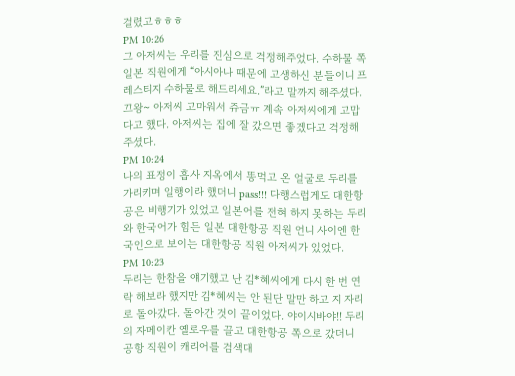걸렸고ㅎㅎㅎ
PM 10:26
그 아저씨는 우리를 진심으로 걱정해주었다. 수하물 쪽 일본 직원에게 “아시아나 때문에 고생하신 분들이니 프레스티지 수하물로 해드리세요.”라고 말까지 해주셨다. 끄왕~ 아저씨 고마워서 쥬금ㅠ 계속 아저씨에게 고맙다고 했다. 아저씨는 집에 잘 갔으면 좋겠다고 걱정해주셨다.
PM 10:24
나의 표정이 흡사 지옥에서 똥먹고 온 얼굴로 두리를 가리키며 일행이라 했더니 pass!!! 다행스럽게도 대한항공은 비행기가 있었고 일본어를 전혀 하지 못하는 두리와 한국어가 힘든 일본 대한항공 직원 언니 사이엔 한국인으로 보이는 대한항공 직원 아저씨가 있었다.
PM 10:23
두리는 한참을 얘기했고 난 김*혜씨에게 다시 한 번 연락 해보라 했지만 김*혜씨는 안 된단 말만 하고 지 자리로 돌아갔다. 돌아간 것이 끝이었다. 야이시바야!! 두리의 자메이칸 옐로우를 끌고 대한항공 쪽으로 갔더니 공항 직원이 캐리어를 검색대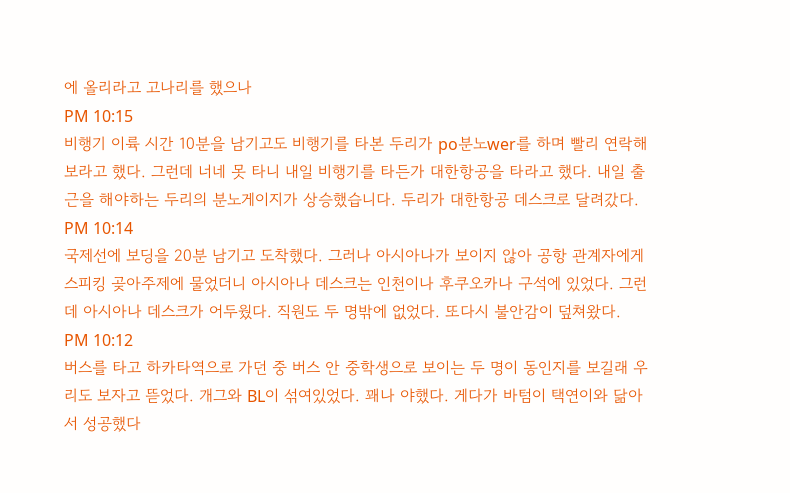에 올리라고 고나리를 했으나
PM 10:15
비행기 이륙 시간 10분을 남기고도 비행기를 타본 두리가 po분노wer를 하며 빨리 연락해보라고 했다. 그런데 너네 못 타니 내일 비행기를 타든가 대한항공을 타라고 했다. 내일 출근을 해야하는 두리의 분노게이지가 상승했습니다. 두리가 대한항공 데스크로 달려갔다.
PM 10:14
국제선에 보딩을 20분 남기고 도착했다. 그러나 아시아나가 보이지 않아 공항 관계자에게 스피킹 곶아주제에 물었더니 아시아나 데스크는 인천이나 후쿠오카나 구석에 있었다. 그런데 아시아나 데스크가 어두웠다. 직원도 두 명밖에 없었다. 또다시 불안감이 덮쳐왔다.
PM 10:12
버스를 타고 하카타역으로 가던 중 버스 안 중학생으로 보이는 두 명이 동인지를 보길래 우리도 보자고 뜯었다. 개그와 BL이 섞여있었다. 꽤나 야했다. 게다가 바텀이 택연이와 닮아서 성공했다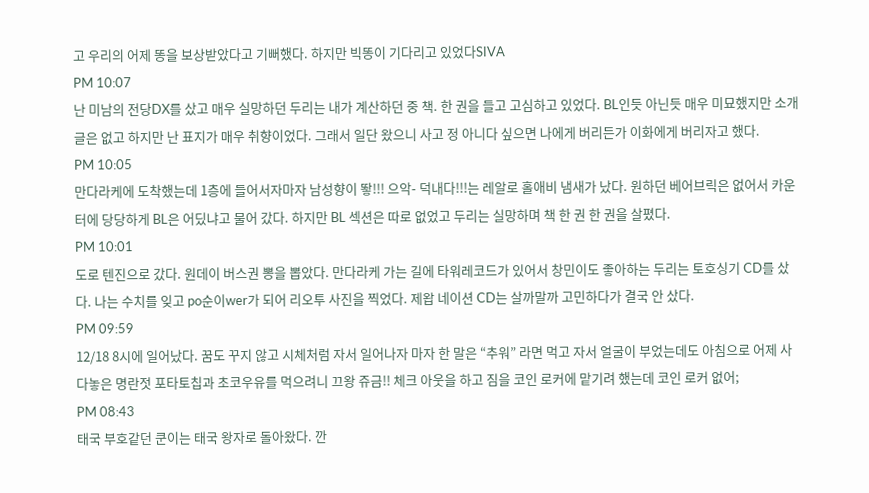고 우리의 어제 똥을 보상받았다고 기뻐했다. 하지만 빅똥이 기다리고 있었다SIVA
PM 10:07
난 미남의 전당DX를 샀고 매우 실망하던 두리는 내가 계산하던 중 책. 한 권을 들고 고심하고 있었다. BL인듯 아닌듯 매우 미묘했지만 소개글은 없고 하지만 난 표지가 매우 취향이었다. 그래서 일단 왔으니 사고 정 아니다 싶으면 나에게 버리든가 이화에게 버리자고 했다.
PM 10:05
만다라케에 도착했는데 1층에 들어서자마자 남성향이 뙇!!! 으악- 덕내다!!!는 레알로 홀애비 냄새가 났다. 원하던 베어브릭은 없어서 카운터에 당당하게 BL은 어딨냐고 물어 갔다. 하지만 BL 섹션은 따로 없었고 두리는 실망하며 책 한 권 한 권을 살폈다.
PM 10:01
도로 텐진으로 갔다. 원데이 버스권 뽕을 뽑았다. 만다라케 가는 길에 타워레코드가 있어서 창민이도 좋아하는 두리는 토호싱기 CD를 샀다. 나는 수치를 잊고 po순이wer가 되어 리오투 사진을 찍었다. 제왑 네이션 CD는 살까말까 고민하다가 결국 안 샀다.
PM 09:59
12/18 8시에 일어났다. 꿈도 꾸지 않고 시체처럼 자서 일어나자 마자 한 말은 “추워” 라면 먹고 자서 얼굴이 부었는데도 아침으로 어제 사다놓은 명란젓 포타토칩과 초코우유를 먹으려니 끄왕 쥬금!! 체크 아웃을 하고 짐을 코인 로커에 맡기려 했는데 코인 로커 없어;
PM 08:43
태국 부호같던 쿤이는 태국 왕자로 돌아왔다. 깐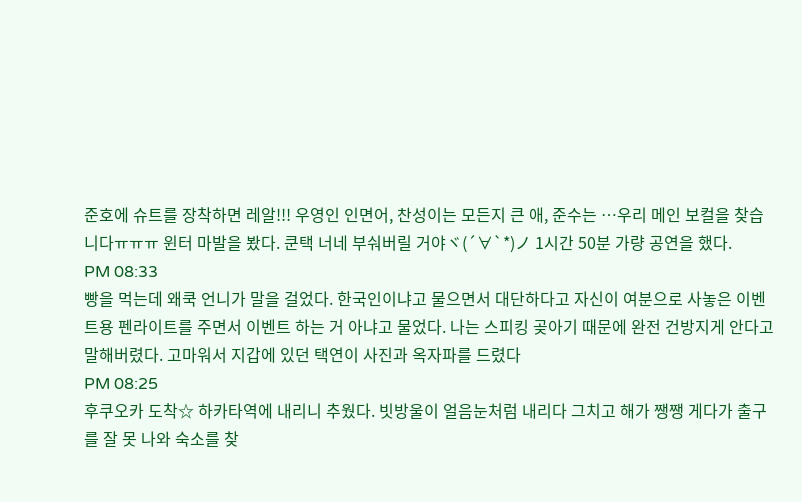준호에 슈트를 장착하면 레알!!! 우영인 인면어, 찬성이는 모든지 큰 애, 준수는 …우리 메인 보컬을 찾습니다ㅠㅠㅠ 윈터 마발을 봤다. 쿤택 너네 부숴버릴 거야ヾ(´∀`*)ノ 1시간 50분 가량 공연을 했다.
PM 08:33
빵을 먹는데 왜쿡 언니가 말을 걸었다. 한국인이냐고 물으면서 대단하다고 자신이 여분으로 사놓은 이벤트용 펜라이트를 주면서 이벤트 하는 거 아냐고 물었다. 나는 스피킹 곶아기 때문에 완전 건방지게 안다고 말해버렸다. 고마워서 지갑에 있던 택연이 사진과 옥자파를 드렸다
PM 08:25
후쿠오카 도착☆ 하카타역에 내리니 추웠다. 빗방울이 얼음눈처럼 내리다 그치고 해가 쨍쨍 게다가 출구를 잘 못 나와 숙소를 찾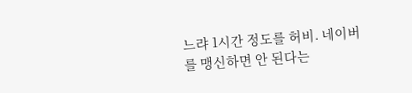느랴 1시간 정도를 허비. 네이버를 맹신하면 안 된다는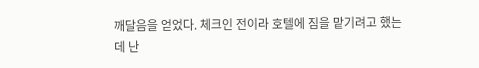깨달음을 얻었다. 체크인 전이라 호텔에 짐을 맡기려고 했는데 난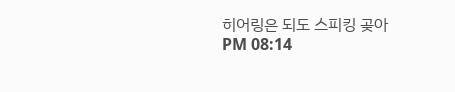히어링은 되도 스피킹 곶아
PM 08:14